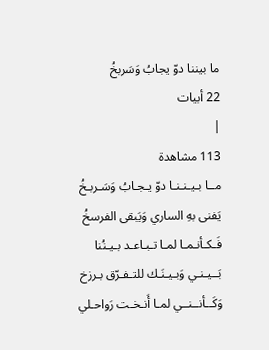ما بيننا دوّ يجابُ وَسَربخُ
22 أبيات
|
113 مشاهدة
مــا بـيـنـنـا دوّ يـجـابُ وَسَـربـخُ
يَفنى بهِ الساري وَيَبقى الفرسخُ
فَـكـأنـمـا لمـا تـبـاعـد بـيـنُنا
بَــيـنـي وَبـيـنَـك للتـفـرّق بـرزخ
وَكَــأنــنــي لمـا أَنـخـت رَواحـلي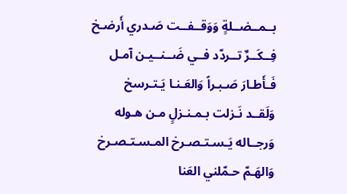بــمــضــلةٍ وَوَقــفــت صَـدري أَرضـخ
فِــكَــرٌ تــردّد فــي ضَــنــيـن آمـل
فَـأَطـارَ صَـبـراً وَالعَـنـا يَـتـرسخ
وَلَقــد نَـزلت بـمـنـزلٍ مـن هـوله
وَرجــاله يَـسـتـصـرخ المـسـتـصـرخ
وَالهَـمّ حـمّلني العَنا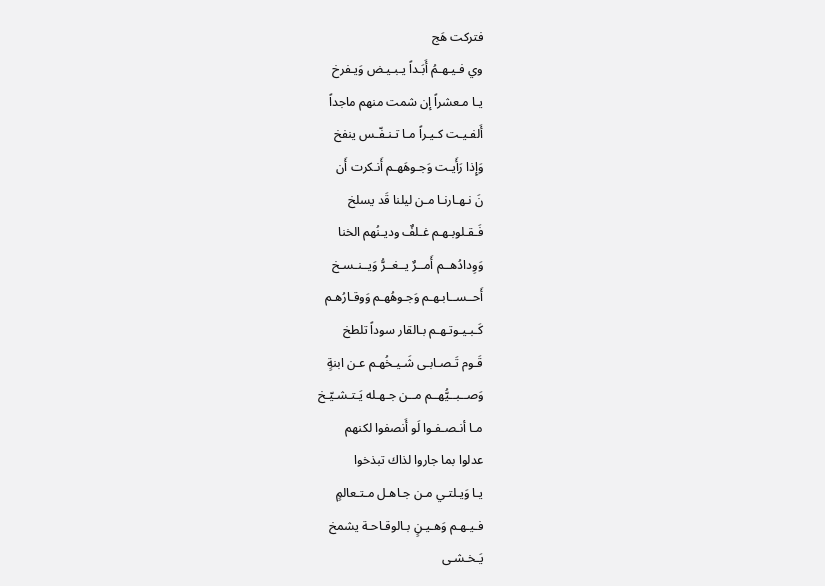فتركت هَج
وي فـيـهـمُ أَبَـداً يـبـيـض وَيـفرخ
يـا مـعشراً إن شمت منهم ماجداً
أَلفـيـت كـيـراً مـا تـنـفّـس ينفخ
وَإِذا رَأَيـت وَجـوهَهـم أَنـكرت أَن
نَ نـهـارنـا مـن ليلنا قَد يسلخ
فَـقـلوبـهـم غـلفٌ وديـنُهم الخنا
وَوِدادُهــم أَمــرٌ يــغــرُّ وَيــنـسـخ
أَحــســابـهـم وَجـوهُهـم وَوقـارُهـم
كَـبـيـوتـهـم بـالقار سوداً تلطخ
قَـوم تَـصـابـى شَـيـخُهـم عـن ابنةٍ
وَصــبــيُّهــم مــن جـهـله يَـتـشـيّـخ
مـا أنـصـفـوا لَو أَنصفوا لكنهم
عدلوا بما جاروا لذاك تبذخوا
يـا وَيـلتـي مـن جـاهـل مـتـعالمٍ
فـيـهـم وَهـيـنٍ بـالوقـاحـة يشمخ
يَـخـشـى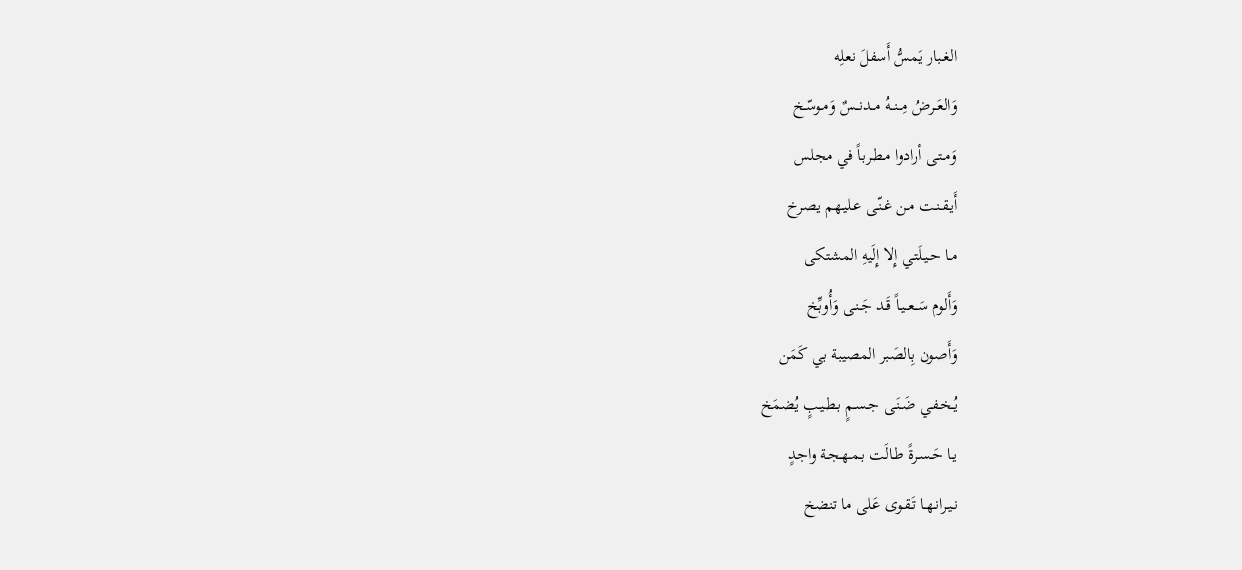الغـبار يَمسُّ أَسفلَ نعلِه
وَالعَــرضُ مِــنــهُ مــدنــسٌ وَمـوسّـخ
وَمـتـى أرادوا مـطـرباً في مجلس
أَيـقـنـت مـن غـنّـى عـليـهم يصرخ
مـا حـيـلَتـي إِلا إِلَيهِ المشتكى
وَأَلوم سَــعــيـاً قَـد جَـنـى وَأُوبِّخ
وَأَصون بِالصَبر المصيبة بي كَمَن
يُـخـفـي ضَـنَـى جـسـمٍ بـطـيـبٍ يُضمَخ
يـا حَـسـرةً طـالَت بـمـهـجـة واجدٍ
نـيـرانـهـا تَـقـوى عَلى ما تنضخ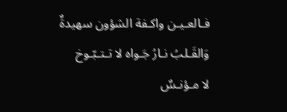فـالعـيـن واكـفة الشؤون سهيدةٌ
وَالقَـلبُ نـارُ جَـواه لا تـتـبّـوخ
لا مـؤنـسٌ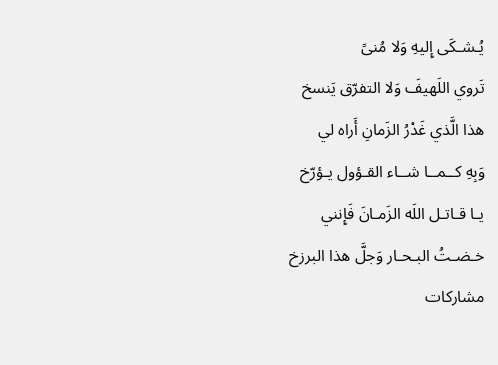يُـشـكَى إِليهِ وَلا مُنىً
تَروي اللَهيفَ وَلا التفرّق يَنسخ
هذا الَّذي غَدْرُ الزَمانِ أَراه لي
وَبِهِ كــمــا شــاء القـؤول يـؤرّخ
يـا قـاتـل اللَه الزَمـانَ فَإِنني
خـضـتُ البـحـار وَجلَّ هذا البرزخ
مشاركات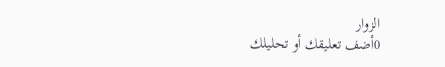الزوار
0أضف تعليقك أو تحليلك